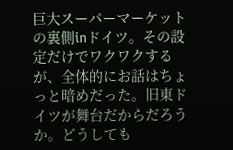巨大スーパーマーケットの裏側inドイツ。その設定だけでワクワクするが、全体的にお話はちょっと暗めだった。旧東ドイツが舞台だからだろうか。どうしても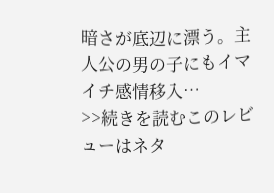暗さが底辺に漂う。主人公の男の子にもイマイチ感情移入…
>>続きを読むこのレビューはネタ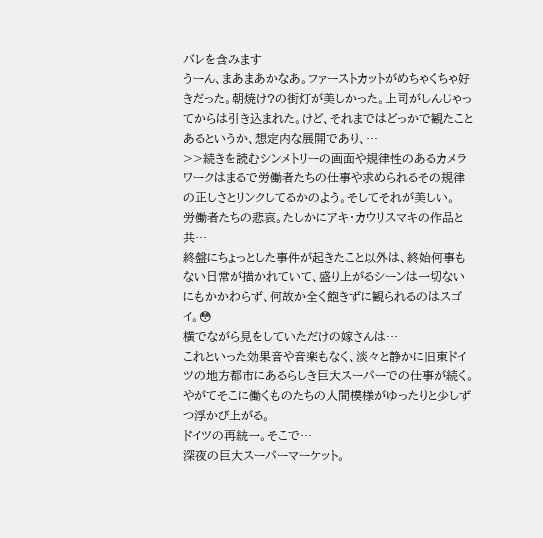バレを含みます
うーん、まあまあかなあ。ファーストカットがめちゃくちゃ好きだった。朝焼け?の街灯が美しかった。上司がしんじゃってからは引き込まれた。けど、それまではどっかで観たことあるというか、想定内な展開であり、…
>>続きを読むシンメトリーの画面や規律性のあるカメラワークはまるで労働者たちの仕事や求められるその規律の正しさとリンクしてるかのよう。そしてそれが美しい。
労働者たちの悲哀。たしかにアキ・カウリスマキの作品と共…
終盤にちょっとした事件が起きたこと以外は、終始何事もない日常が描かれていて、盛り上がるシーンは一切ないにもかかわらず、何故か全く飽きずに観られるのはスゴイ。😳
横でながら見をしていただけの嫁さんは…
これといった効果音や音楽もなく、淡々と静かに旧東ドイツの地方都市にあるらしき巨大スーパーでの仕事が続く。やがてそこに働くものたちの人間模様がゆったりと少しずつ浮かび上がる。
ドイツの再統一。そこで…
深夜の巨大スーパーマーケット。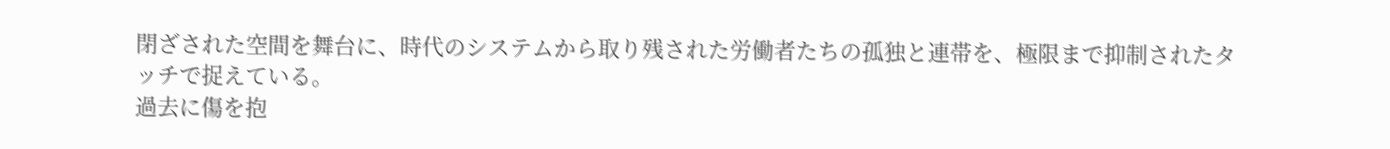閉ざされた空間を舞台に、時代のシステムから取り残された労働者たちの孤独と連帯を、極限まで抑制されたタッチで捉えている。
過去に傷を抱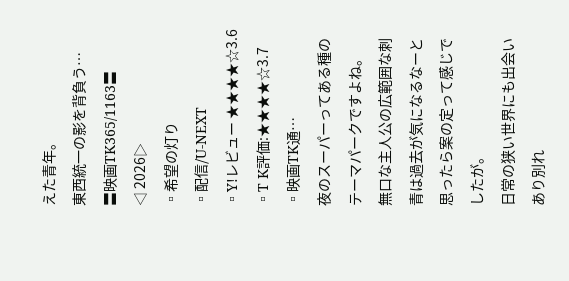えた青年。
東西統一の影を背負う…
〓映画TK365/1163〓
◁ 2026▷
▫希望の灯り
▫配信/U-NEXT
▫Y!レビュー ★★★★☆3.6
▫T K評価:★★★★☆3.7
▫映画TK通…
夜のスーパーってある種のテーマパークですよね。
無口な主人公の広範囲な刺青は過去が気になるなーと思ったら案の定って感じでしたが。
日常の狭い世界にも出会いあり別れ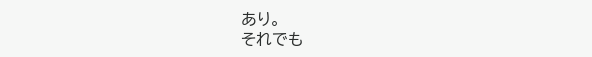あり。
それでも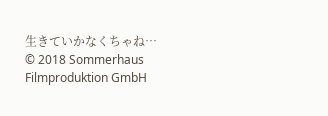生きていかなくちゃね…
© 2018 Sommerhaus Filmproduktion GmbH